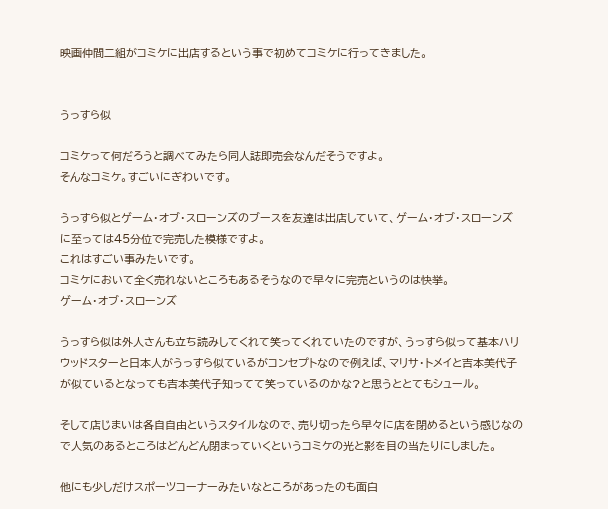映画仲間二組がコミケに出店するという事で初めてコミケに行ってきました。


うっすら似

コミケって何だろうと調べてみたら同人誌即売会なんだそうですよ。
そんなコミケ。すごいにぎわいです。

うっすら似とゲーム・オブ・スローンズのブースを友達は出店していて、ゲーム・オブ・スローンズに至っては45分位で完売した模様ですよ。
これはすごい事みたいです。
コミケにおいて全く売れないところもあるそうなので早々に完売というのは快挙。
ゲーム・オブ・スローンズ

うっすら似は外人さんも立ち読みしてくれて笑ってくれていたのですが、うっすら似って基本ハリウッドスターと日本人がうっすら似ているがコンセプトなので例えば、マリサ・トメイと吉本美代子が似ているとなっても吉本美代子知ってて笑っているのかな?と思うととてもシュール。

そして店じまいは各自自由というスタイルなので、売り切ったら早々に店を閉めるという感じなので人気のあるところはどんどん閉まっていくというコミケの光と影を目の当たりにしました。

他にも少しだけスポーツコーナーみたいなところがあったのも面白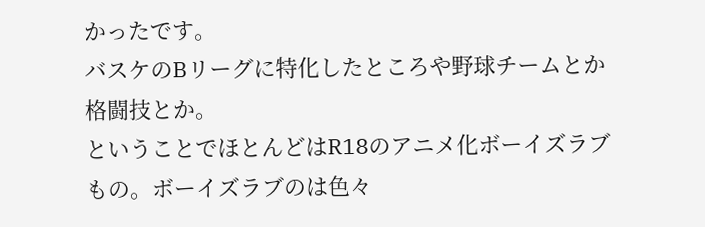かったです。
バスケのBリーグに特化したところや野球チームとか格闘技とか。
ということでほとんどはR18のアニメ化ボーイズラブもの。ボーイズラブのは色々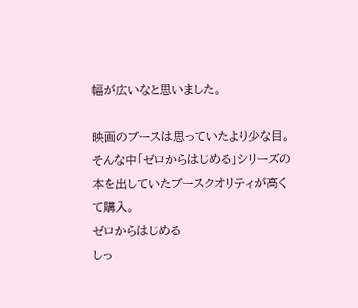幅が広いなと思いました。

映画のブースは思っていたより少な目。
そんな中「ゼロからはじめる」シリーズの本を出していたブースクオリティが高くて購入。
ゼロからはじめる
しっ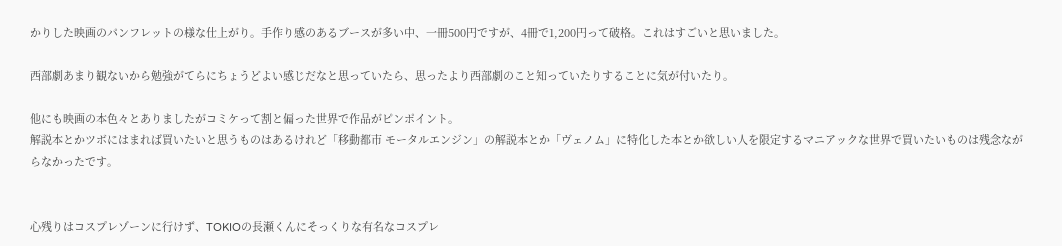かりした映画のパンフレットの様な仕上がり。手作り感のあるブースが多い中、一冊500円ですが、4冊で1,200円って破格。これはすごいと思いました。

西部劇あまり観ないから勉強がてらにちょうどよい感じだなと思っていたら、思ったより西部劇のこと知っていたりすることに気が付いたり。

他にも映画の本色々とありましたがコミケって割と偏った世界で作品がピンポイント。
解説本とかツボにはまれば買いたいと思うものはあるけれど「移動都市 モータルエンジン」の解説本とか「ヴェノム」に特化した本とか欲しい人を限定するマニアックな世界で買いたいものは残念ながらなかったです。


心残りはコスプレゾーンに行けず、TOKIOの長瀬くんにそっくりな有名なコスプレ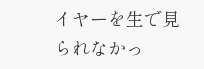イヤーを生で見られなかっ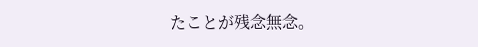たことが残念無念。